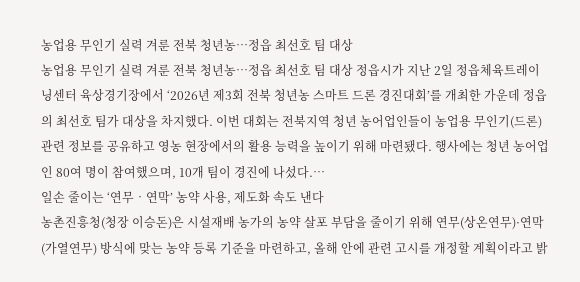농업용 무인기 실력 겨룬 전북 청년농…정읍 최선호 팀 대상
농업용 무인기 실력 겨룬 전북 청년농…정읍 최선호 팀 대상 정읍시가 지난 2일 정읍체육트레이닝센터 육상경기장에서 ‘2026년 제3회 전북 청년농 스마트 드론 경진대회’를 개최한 가운데 정읍의 최선호 팀가 대상을 차지했다. 이번 대회는 전북지역 청년 농어업인들이 농업용 무인기(드론) 관련 정보를 공유하고 영농 현장에서의 활용 능력을 높이기 위해 마련됐다. 행사에는 청년 농어업인 80여 명이 참여했으며, 10개 팀이 경진에 나섰다.…
일손 줄이는 ‘연무‧연막’ 농약 사용, 제도화 속도 낸다
농촌진흥청(청장 이승돈)은 시설재배 농가의 농약 살포 부담을 줄이기 위해 연무(상온연무)·연막(가열연무) 방식에 맞는 농약 등록 기준을 마련하고, 올해 안에 관련 고시를 개정할 계획이라고 밝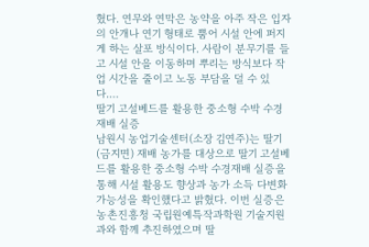혔다. 연무와 연막은 농약을 아주 작은 입자의 안개나 연기 형태로 뿜어 시설 안에 퍼지게 하는 살포 방식이다. 사람이 분무기를 들고 시설 안을 이동하며 뿌리는 방식보다 작업 시간을 줄이고 노동 부담을 덜 수 있다.…
딸기 고설베드를 활용한 중소형 수박 수경재배 실증
남원시 농업기술센터(소장 김연주)는 딸기(금지면) 재배 농가를 대상으로 딸기 고설베드를 활용한 중소형 수박 수경재배 실증을 통해 시설 활용도 향상과 농가 소득 다변화 가능성을 확인했다고 밝혔다. 이번 실증은 농촌진흥청 국립원예특작과학원 기술지원과와 함께 추진하였으며 딸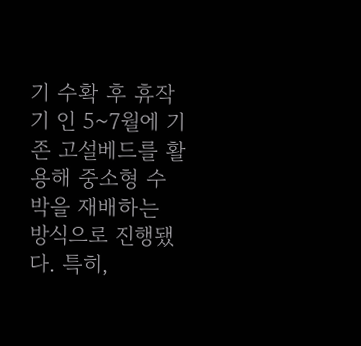기 수확 후 휴작기 인 5~7월에 기존 고설베드를 활용해 중소형 수박을 재배하는 방식으로 진행됐다. 특히,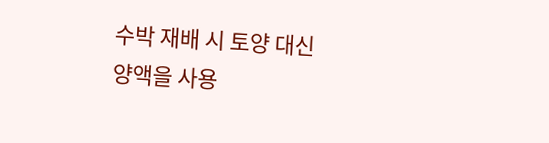수박 재배 시 토양 대신 양액을 사용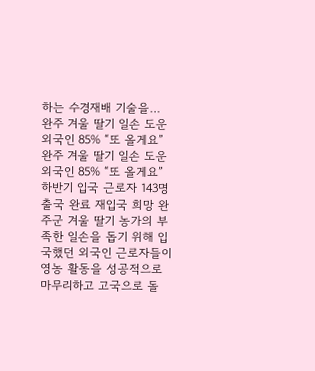하는 수경재배 기술을…
완주 겨울 딸기 일손 도운 외국인 85% “또 올게요”
완주 겨울 딸기 일손 도운 외국인 85% “또 올게요” 하반기 입국 근로자 143명 출국 완료 재입국 희망 완주군 겨울 딸기 농가의 부족한 일손을 돕기 위해 입국했던 외국인 근로자들이 영농 활동을 성공적으로 마무리하고 고국으로 돌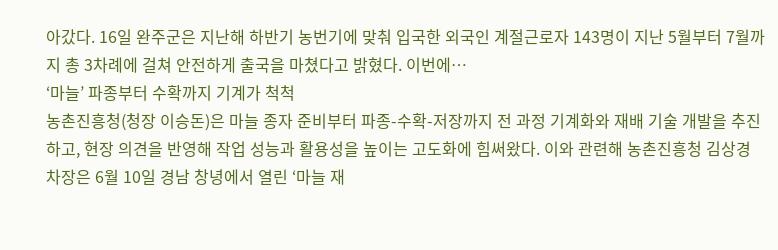아갔다. 16일 완주군은 지난해 하반기 농번기에 맞춰 입국한 외국인 계절근로자 143명이 지난 5월부터 7월까지 총 3차례에 걸쳐 안전하게 출국을 마쳤다고 밝혔다. 이번에…
‘마늘’ 파종부터 수확까지 기계가 척척
농촌진흥청(청장 이승돈)은 마늘 종자 준비부터 파종-수확-저장까지 전 과정 기계화와 재배 기술 개발을 추진하고, 현장 의견을 반영해 작업 성능과 활용성을 높이는 고도화에 힘써왔다. 이와 관련해 농촌진흥청 김상경 차장은 6월 10일 경남 창녕에서 열린 ‘마늘 재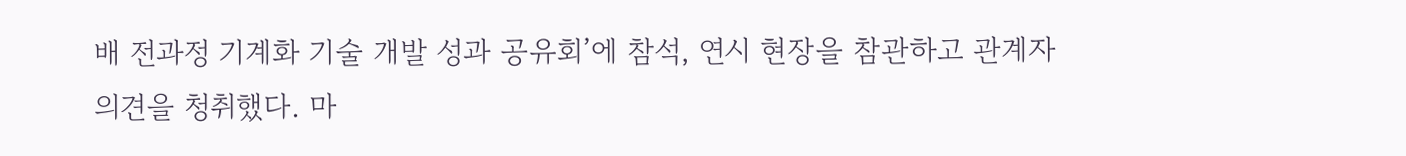배 전과정 기계화 기술 개발 성과 공유회’에 참석, 연시 현장을 참관하고 관계자 의견을 청취했다. 마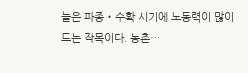늘은 파종‧수확 시기에 노동력이 많이 드는 작목이다. 농촌…